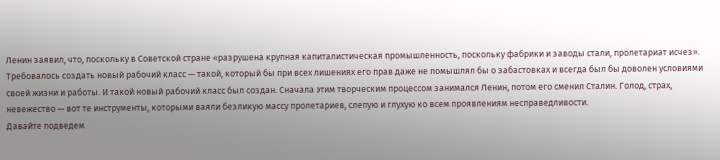Ленин заявил, что, поскольку в Советской стране «разрушена крупная капиталистическая промышленность, поскольку фабрики и заводы стали, пролетариат исчез».
Требовалось создать новый рабочий класс — такой, который бы при всех лишениях его прав даже не помышлял бы о забастовках и всегда был бы доволен условиями своей жизни и работы. И такой новый рабочий класс был создан. Сначала этим творческим процессом занимался Ленин, потом его сменил Сталин. Голод, страх, невежество — вот те инструменты, которыми ваяли безликую массу пролетариев, слепую и глухую ко всем проявлениям несправедливости.
Давайте подведем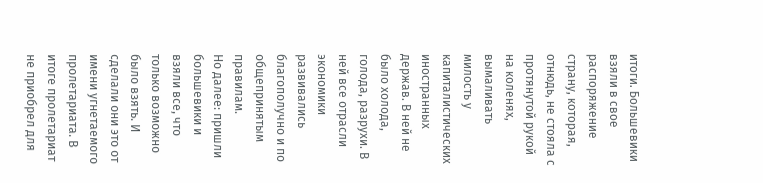итоги. Большевики взяли в свое распоряжение страну, которая, отнюдь, не стояла с протянутой рукой на коленях, вымаливать милость у капиталистических иностранных держав. В ней не было холода, голода, разрухи. В ней все отрасли экономики развивались благополучно и по общепринятым правилам.
Но далее: пришли большевики и взяли все, что только возможно было взять. И сделали они это от имени угнетаемого пролетариата. В итоге пролетариат не приобрел для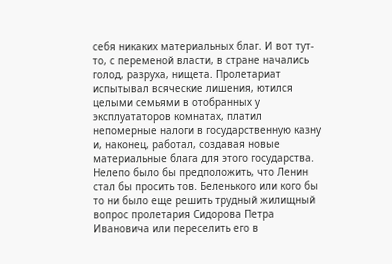себя никаких материальных благ. И вот тут-то, с переменой власти, в стране начались голод, разруха, нищета. Пролетариат испытывал всяческие лишения, ютился целыми семьями в отобранных у эксплуататоров комнатах, платил непомерные налоги в государственную казну и, наконец, работал, создавая новые материальные блага для этого государства. Нелепо было бы предположить, что Ленин стал бы просить тов. Беленького или кого бы то ни было еще решить трудный жилищный вопрос пролетария Сидорова Петра Ивановича или переселить его в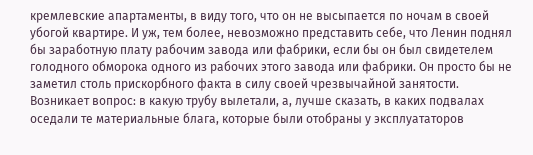кремлевские апартаменты, в виду того, что он не высыпается по ночам в своей убогой квартире. И уж, тем более, невозможно представить себе, что Ленин поднял бы заработную плату рабочим завода или фабрики, если бы он был свидетелем голодного обморока одного из рабочих этого завода или фабрики. Он просто бы не заметил столь прискорбного факта в силу своей чрезвычайной занятости.
Возникает вопрос: в какую трубу вылетали, а, лучше сказать, в каких подвалах оседали те материальные блага, которые были отобраны у эксплуататоров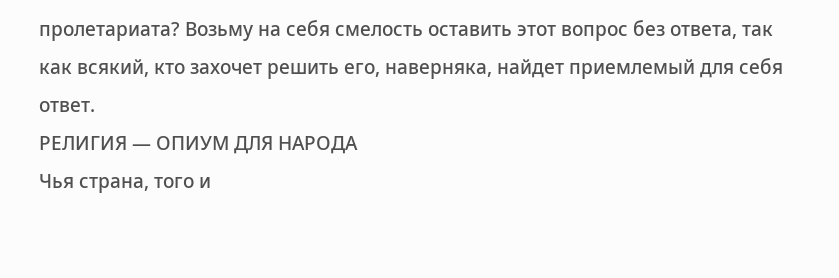пролетариата? Возьму на себя смелость оставить этот вопрос без ответа, так как всякий, кто захочет решить его, наверняка, найдет приемлемый для себя ответ.
РЕЛИГИЯ — ОПИУМ ДЛЯ НАРОДА
Чья страна, того и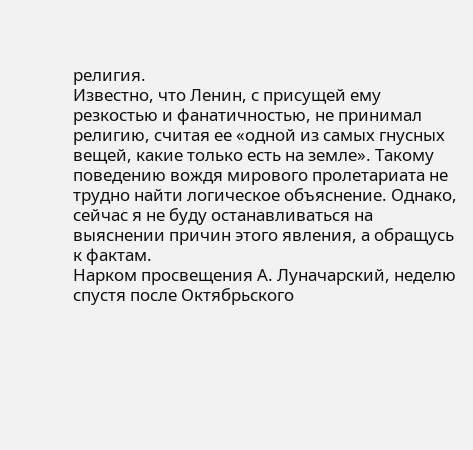религия.
Известно, что Ленин, с присущей ему резкостью и фанатичностью, не принимал религию, считая ее «одной из самых гнусных вещей, какие только есть на земле». Такому поведению вождя мирового пролетариата не трудно найти логическое объяснение. Однако, сейчас я не буду останавливаться на выяснении причин этого явления, а обращусь к фактам.
Нарком просвещения А. Луначарский, неделю спустя после Октябрьского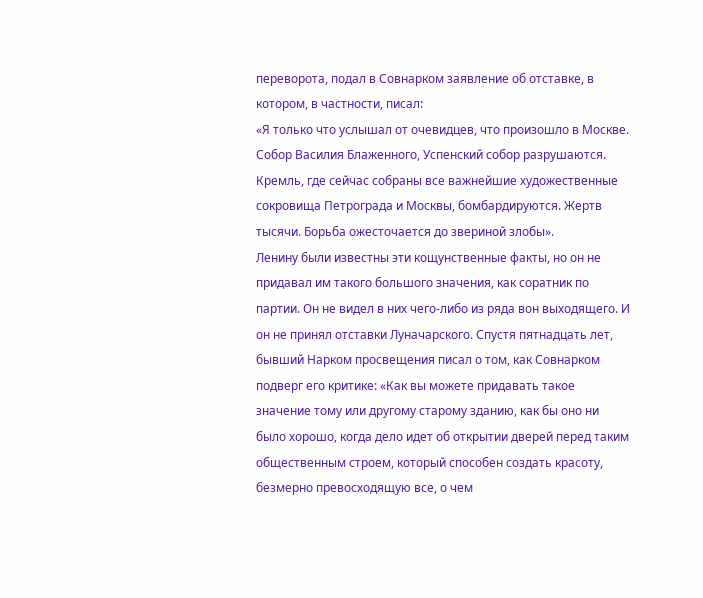переворота, подал в Совнарком заявление об отставке, в котором, в частности, писал:
«Я только что услышал от очевидцев, что произошло в Москве. Собор Василия Блаженного, Успенский собор разрушаются. Кремль, где сейчас собраны все важнейшие художественные сокровища Петрограда и Москвы, бомбардируются. Жертв тысячи. Борьба ожесточается до звериной злобы».
Ленину были известны эти кощунственные факты, но он не придавал им такого большого значения, как соратник по партии. Он не видел в них чего-либо из ряда вон выходящего. И он не принял отставки Луначарского. Спустя пятнадцать лет, бывший Нарком просвещения писал о том, как Совнарком подверг его критике: «Как вы можете придавать такое значение тому или другому старому зданию, как бы оно ни было хорошо, когда дело идет об открытии дверей перед таким общественным строем, который способен создать красоту, безмерно превосходящую все, о чем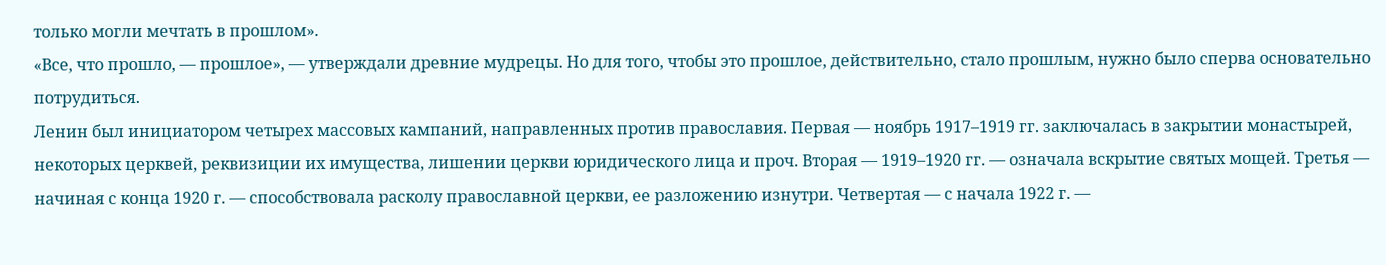только могли мечтать в прошлом».
«Все, что прошло, — прошлое», — утверждали древние мудрецы. Но для того, чтобы это прошлое, действительно, стало прошлым, нужно было сперва основательно потрудиться.
Ленин был инициатором четырех массовых кампаний, направленных против православия. Первая — ноябрь 1917–1919 гг. заключалась в закрытии монастырей, некоторых церквей, реквизиции их имущества, лишении церкви юридического лица и проч. Вторая — 1919–1920 гг. — означала вскрытие святых мощей. Третья — начиная с конца 1920 г. — способствовала расколу православной церкви, ее разложению изнутри. Четвертая — с начала 1922 г. —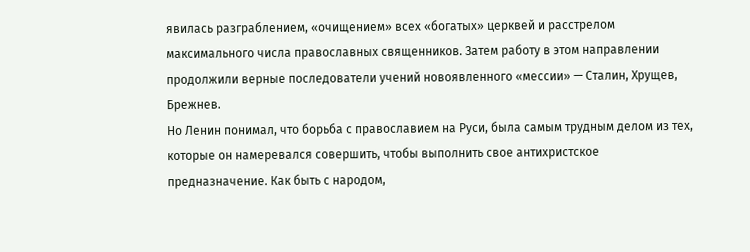явилась разграблением, «очищением» всех «богатых» церквей и расстрелом максимального числа православных священников. Затем работу в этом направлении продолжили верные последователи учений новоявленного «мессии» — Сталин, Хрущев, Брежнев.
Но Ленин понимал, что борьба с православием на Руси, была самым трудным делом из тех, которые он намеревался совершить, чтобы выполнить свое антихристское предназначение. Как быть с народом,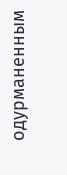одурманенным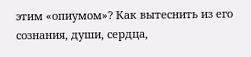этим «опиумом»? Как вытеснить из его сознания, души, сердца,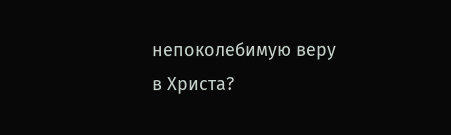непоколебимую веру в Христа?